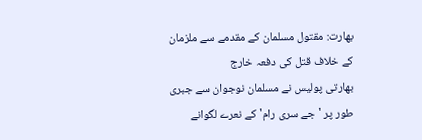بھارت: مقتول مسلمان کے مقدمے سے ملزمان کے خلاف قتل کی دفعہ خارج
بھارتی پولیس نے مسلمان نوجوان سے جبری طور پر 'جے سری رام' کے نعرے لگوانے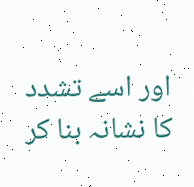اور اسے تشدد کا نشانہ بنا کر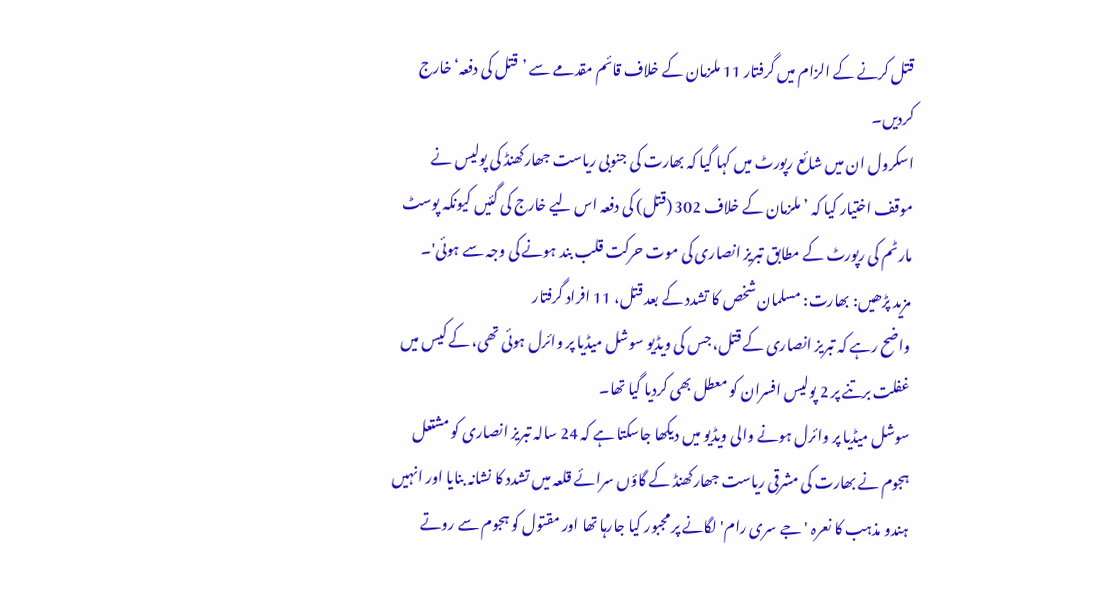قتل کرنے کے الزام میں گرفتار 11 ملزمان کے خلاف قائم مقدمے سے ’قتل کی دفعہ‘ خارج کردیں۔
اسکرول ان میں شائع رپورٹ میں کہا گیا کہ بھارت کی جنوبی ریاست جھارکھنڈ کی پولیس نے موقف اختیار کیا کہ ’ملزمان کے خلاف 302 (قتل) کی دفعہ اس لیے خارج کی گئیں کیونکہ پوسٹ مارٹم کی رپورٹ کے مطابق تبریز انصاری کی موت حرکت قلب بند ہونے کی وجہ سے ہوئی'۔
مزید پڑھیں: بھارت: مسلمان شخص کا تشدد کے بعد قتل، 11 افراد گرفتار
واضح رہے کہ تبریز انصاری کے قتل، جس کی ویڈیو سوشل میڈیا پر وائرل ہوئی تھی، کے کیس میں غفلت برتنے پر 2 پولیس افسران کو معطل بھی کردیا گیا تھا۔
سوشل میڈیا پر وائرل ہونے والی ویڈیو میں دیکھا جاسکتا ہے کہ 24 سالہ تبریز انصاری کو مشتعل ہجوم نے بھارت کی مشرقی ریاست جھارکھنڈ کے گاؤں سرائے قلعہ میں تشدد کا نشانہ بنایا اور انہیں ہندو مذہب کا نعرہ 'جے سری رام' لگانے پر مجبور کیا جارہا تھا اور مقتول کو ہجوم سے روتے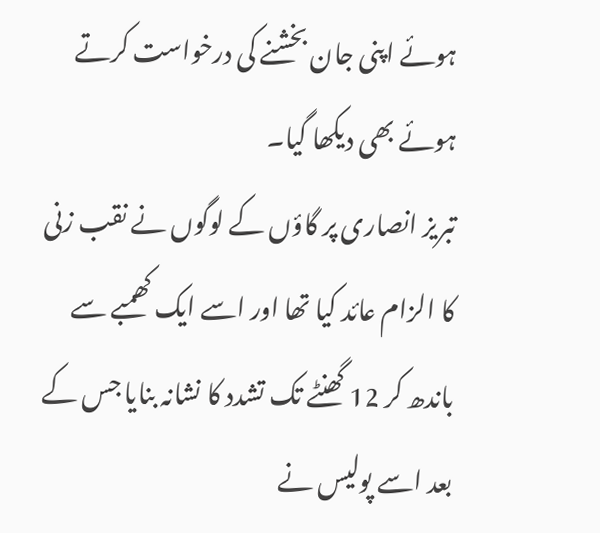ہوئے اپنی جان بخشنے کی درخواست کرتے ہوئے بھی دیکھا گیا۔
تبریز انصاری پر گاؤں کے لوگوں نے نقب زنی کا الزام عائد کیا تھا اور اسے ایک کھمبے سے باندھ کر 12 گھنٹے تک تشدد کا نشانہ بنایا جس کے بعد اسے پولیس نے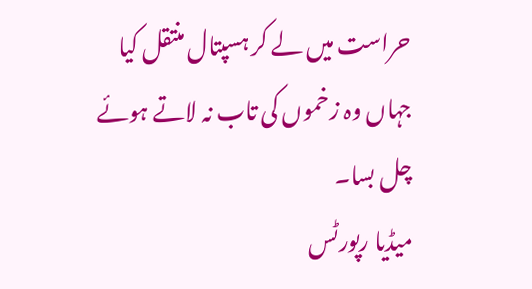حراست میں لے کر ہسپتال منتقل کیا جہاں وہ زخموں کی تاب نہ لاتے ہوئے چل بسا۔
میڈیا رپورٹس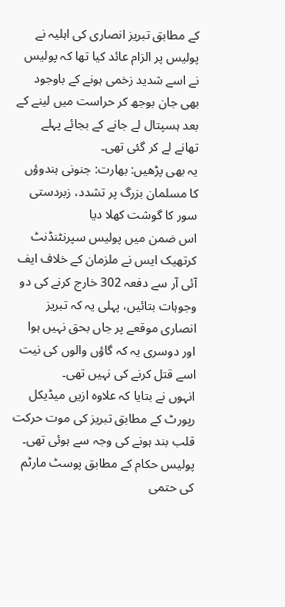کے مطابق تبریز انصاری کی اہلیہ نے پولیس پر الزام عائد کیا تھا کہ پولیس نے اسے شدید زخمی ہونے کے باوجود بھی جان بوجھ کر حراست میں لینے کے بعد ہسپتال لے جانے کے بجائے پہلے تھانے لے کر گئی تھی۔
یہ بھی پڑھیں: بھارت: جنونی ہندوؤں کا مسلمان بزرگ پر تشدد، زبردستی سور کا گوشت کھلا دیا
اس ضمن میں پولیس سپرنٹنڈنٹ کرتھیک ایس نے ملزمان کے خلاف ایف آئی آر سے دفعہ 302 خارج کرنے کی دو وجوہات بتائیں، پہلی یہ کہ تبریز انصاری موقعے پر جاں بحق نہیں ہوا اور دوسری یہ کہ گاؤں والوں کی نیت اسے قتل کرنے کی نہیں تھی۔
انہوں نے بتایا کہ علاوہ ازیں میڈیکل رپورٹ کے مطابق تبریز کی موت حرکت قلب بند ہونے کی وجہ سے ہوئی تھی۔
پولیس حکام کے مطابق پوسٹ مارٹم کی حتمی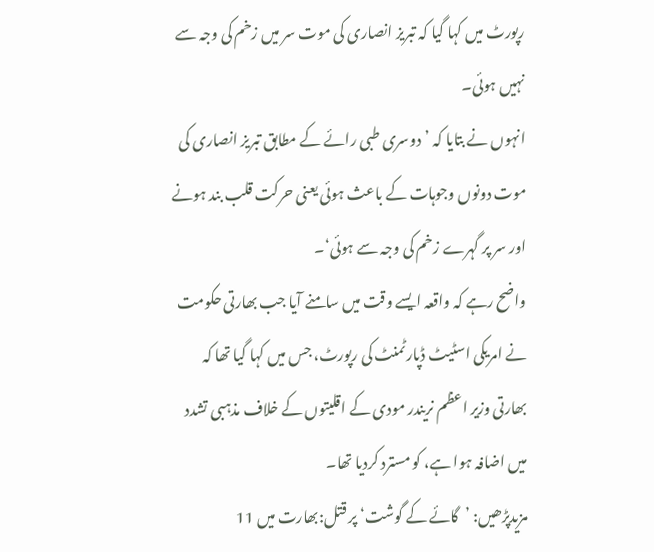رپورٹ میں کہا گیا کہ تبریز انصاری کی موت سر میں زخم کی وجہ سے نہیں ہوئی۔
انہوں نے بتایا کہ ’دوسری طبی رائے کے مطابق تبریز انصاری کی موت دونوں وجوہات کے باعث ہوئی یعنی حرکت قلب بند ہونے اور سر پر گہرے زخم کی وجہ سے ہوئی‘۔
واضح رہے کہ واقعہ ایسے وقت میں سامنے آیا جب بھارتی حکومت نے امریکی اسٹیٹ ڈپارٹمنٹ کی رپورٹ، جس میں کہا گیا تھا کہ بھارتی وزیر اعظم نریندر مودی کے اقلیتوں کے خلاف مذہبی تشدد میں اضافہ ہوا ہے، کو مسترد کردیا تھا۔
مزیدپڑھیں: ’گائے کے گوشت‘ پر قتل:بھارت میں 11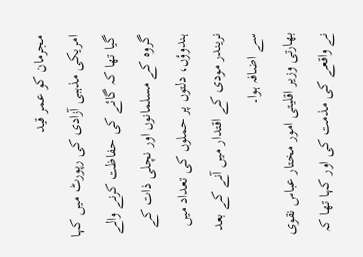مجرمان کو عمر قید
امریکی مذہبی آزادی کی رپورٹ میں کہا گیا تھا کہ گائے کی حفاظت کرنے والے گروہ کے مسلمانوں اور نچلی ذات کے ہندوؤں، دلتوں پر حملوں کی تعداد میں نریندر مودی کے اقتدار میں آنے کے بعد سے اضافہ ہوا۔
بھارتی وزیر اقلیتی امور مختار عباس نقوی نے واقعے کی مذمت کی اور کہا تھا کہ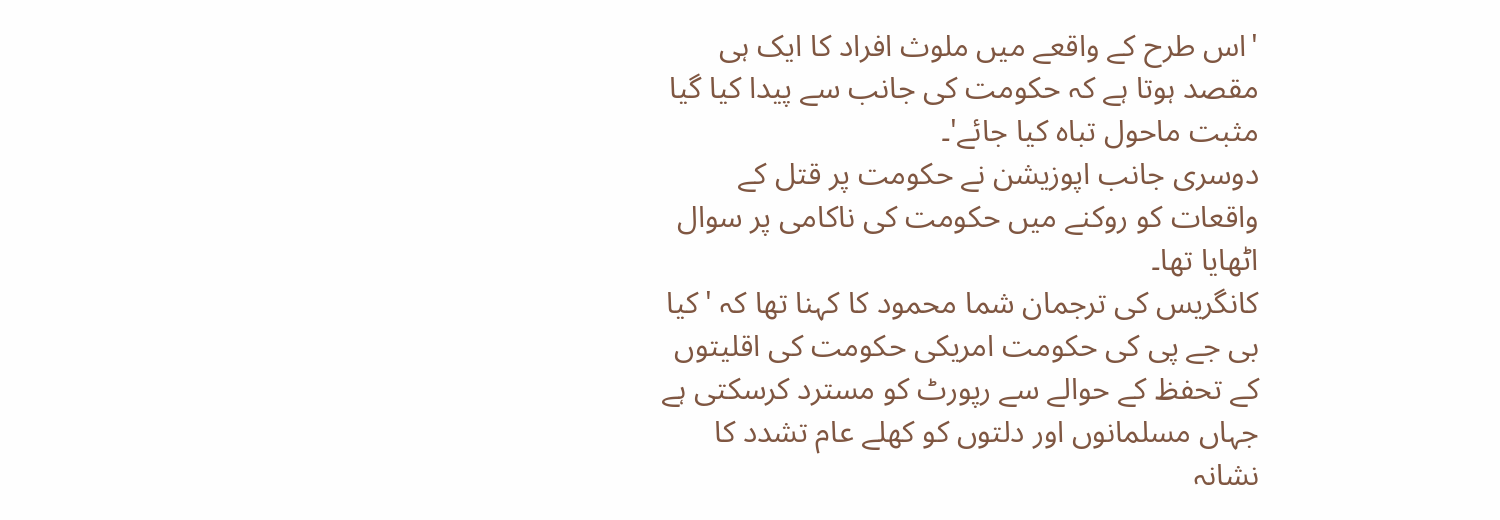'اس طرح کے واقعے میں ملوث افراد کا ایک ہی مقصد ہوتا ہے کہ حکومت کی جانب سے پیدا کیا گیا مثبت ماحول تباہ کیا جائے'۔
دوسری جانب اپوزیشن نے حکومت پر قتل کے واقعات کو روکنے میں حکومت کی ناکامی پر سوال اٹھایا تھا۔
کانگریس کی ترجمان شما محمود کا کہنا تھا کہ 'کیا بی جے پی کی حکومت امریکی حکومت کی اقلیتوں کے تحفظ کے حوالے سے رپورٹ کو مسترد کرسکتی ہے جہاں مسلمانوں اور دلتوں کو کھلے عام تشدد کا نشانہ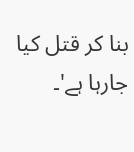بنا کر قتل کیا جارہا ہے'۔